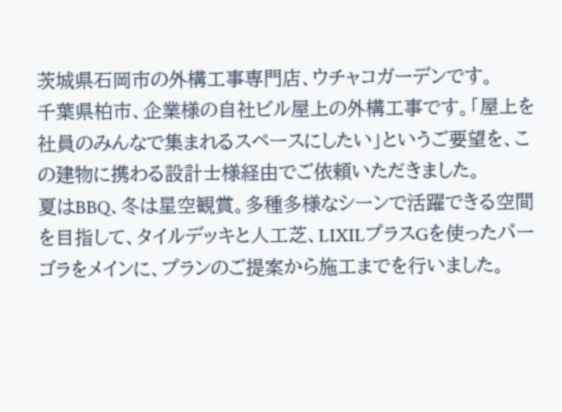茨城県石岡市の外構工事専門店、ウチャコガーデンです。
千葉県柏市、企業様の自社ビル屋上の外構工事です。「屋上を社員のみんなで集まれるスペースにしたい」というご要望を、この建物に携わる設計士様経由でご依頼いただきました。
夏はBBQ、冬は星空観賞。多種多様なシーンで活躍できる空間を目指して、タイルデッキと人工芝、LIXILプラスGを使ったパーゴラをメインに、プランのご提案から施工までを行いました。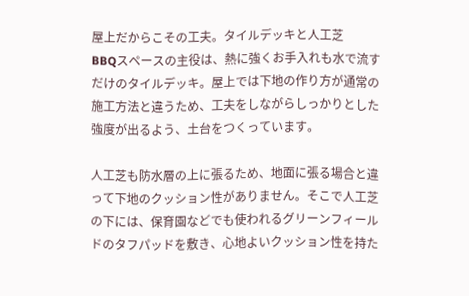屋上だからこその工夫。タイルデッキと人工芝
BBQスペースの主役は、熱に強くお手入れも水で流すだけのタイルデッキ。屋上では下地の作り方が通常の施工方法と違うため、工夫をしながらしっかりとした強度が出るよう、土台をつくっています。

人工芝も防水層の上に張るため、地面に張る場合と違って下地のクッション性がありません。そこで人工芝の下には、保育園などでも使われるグリーンフィールドのタフパッドを敷き、心地よいクッション性を持た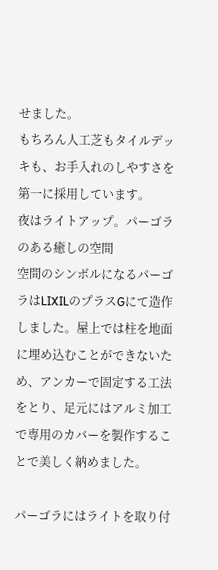せました。
もちろん人工芝もタイルデッキも、お手入れのしやすさを第一に採用しています。
夜はライトアップ。パーゴラのある癒しの空間
空間のシンボルになるパーゴラはLIXILのプラスGにて造作しました。屋上では柱を地面に埋め込むことができないため、アンカーで固定する工法をとり、足元にはアルミ加工で専用のカバーを製作することで美しく納めました。

パーゴラにはライトを取り付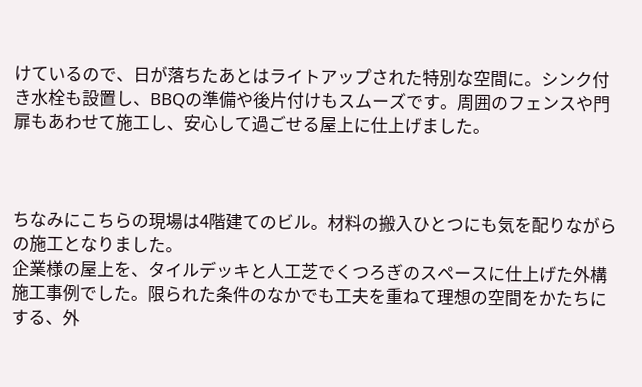けているので、日が落ちたあとはライトアップされた特別な空間に。シンク付き水栓も設置し、BBQの準備や後片付けもスムーズです。周囲のフェンスや門扉もあわせて施工し、安心して過ごせる屋上に仕上げました。



ちなみにこちらの現場は4階建てのビル。材料の搬入ひとつにも気を配りながらの施工となりました。
企業様の屋上を、タイルデッキと人工芝でくつろぎのスペースに仕上げた外構施工事例でした。限られた条件のなかでも工夫を重ねて理想の空間をかたちにする、外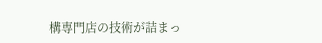構専門店の技術が詰まっ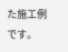た施工例です。